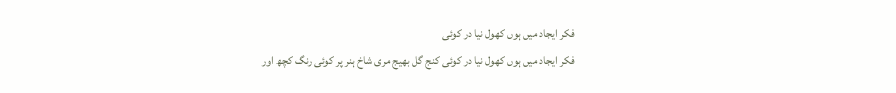فکر ایجاد میں ہوں کھول نیا در کوئی
فکر ایجاد میں ہوں کھول نیا در کوئی کنج گل بھیج مری شاخ ہنر پر کوئی رنگ کچھ اور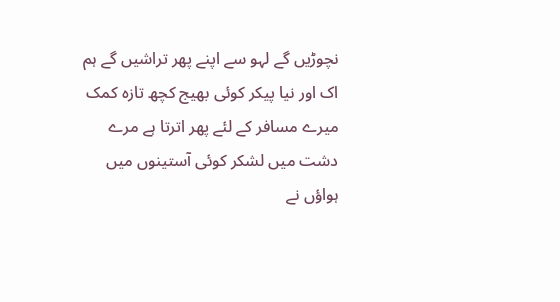نچوڑیں گے لہو سے اپنے پھر تراشیں گے ہم اک اور نیا پیکر کوئی بھیج کچھ تازہ کمک میرے مسافر کے لئے پھر اترتا ہے مرے دشت میں لشکر کوئی آستینوں میں ہواؤں نے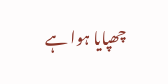چھپایا ہوا ہے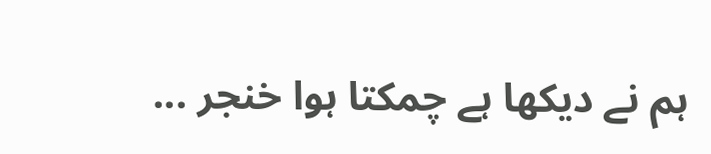ہم نے دیکھا ہے چمکتا ہوا خنجر ...